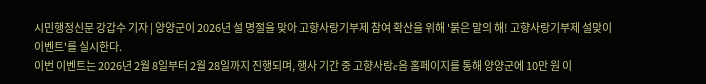시민행정신문 강갑수 기자 | 양양군이 2026년 설 명절을 맞아 고향사랑기부제 참여 확산을 위해 '붉은 말의 해! 고향사랑기부제 설맞이 이벤트'를 실시한다.
이번 이벤트는 2026년 2월 8일부터 2월 28일까지 진행되며, 행사 기간 중 고향사랑e음 홈페이지를 통해 양양군에 10만 원 이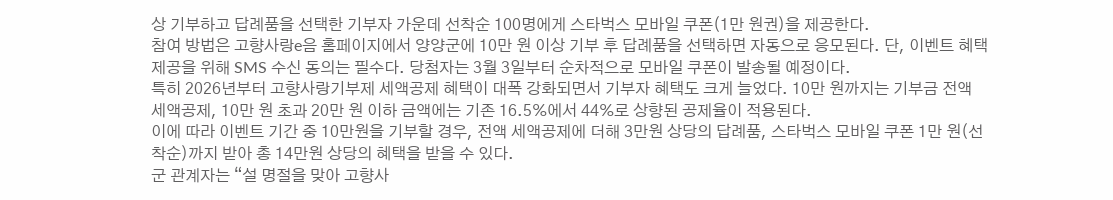상 기부하고 답례품을 선택한 기부자 가운데 선착순 100명에게 스타벅스 모바일 쿠폰(1만 원권)을 제공한다.
참여 방법은 고향사랑e음 홈페이지에서 양양군에 10만 원 이상 기부 후 답례품을 선택하면 자동으로 응모된다. 단, 이벤트 혜택 제공을 위해 SMS 수신 동의는 필수다. 당첨자는 3월 3일부터 순차적으로 모바일 쿠폰이 발송될 예정이다.
특히 2026년부터 고향사랑기부제 세액공제 혜택이 대폭 강화되면서 기부자 혜택도 크게 늘었다. 10만 원까지는 기부금 전액 세액공제, 10만 원 초과 20만 원 이하 금액에는 기존 16.5%에서 44%로 상향된 공제율이 적용된다.
이에 따라 이벤트 기간 중 10만원을 기부할 경우, 전액 세액공제에 더해 3만원 상당의 답례품, 스타벅스 모바일 쿠폰 1만 원(선착순)까지 받아 총 14만원 상당의 혜택을 받을 수 있다.
군 관계자는 “설 명절을 맞아 고향사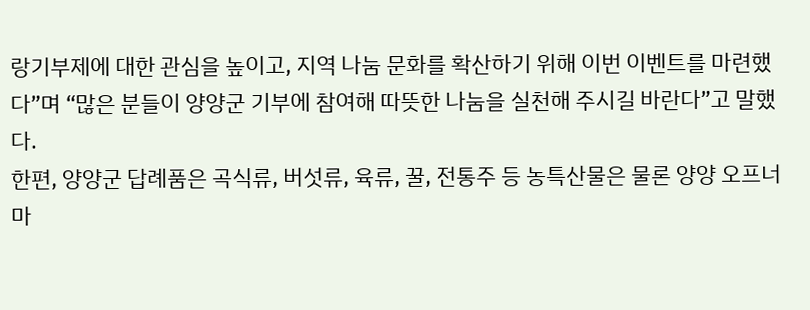랑기부제에 대한 관심을 높이고, 지역 나눔 문화를 확산하기 위해 이번 이벤트를 마련했다”며 “많은 분들이 양양군 기부에 참여해 따뜻한 나눔을 실천해 주시길 바란다”고 말했다.
한편, 양양군 답례품은 곡식류, 버섯류, 육류, 꿀, 전통주 등 농특산물은 물론 양양 오프너 마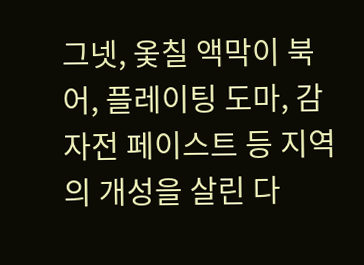그넷, 옻칠 액막이 북어, 플레이팅 도마, 감자전 페이스트 등 지역의 개성을 살린 다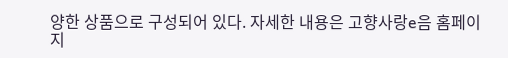양한 상품으로 구성되어 있다. 자세한 내용은 고향사랑e음 홈페이지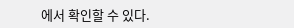에서 확인할 수 있다.